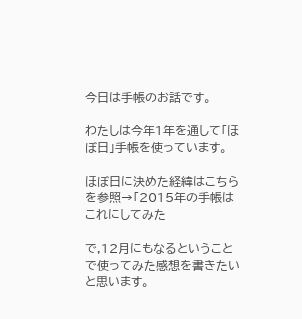今日は手帳のお話です。

わたしは今年1年を通して「ほぼ日」手帳を使っています。

ほぼ日に決めた経緯はこちらを参照→「2015年の手帳はこれにしてみた

で,12月にもなるということで使ってみた感想を書きたいと思います。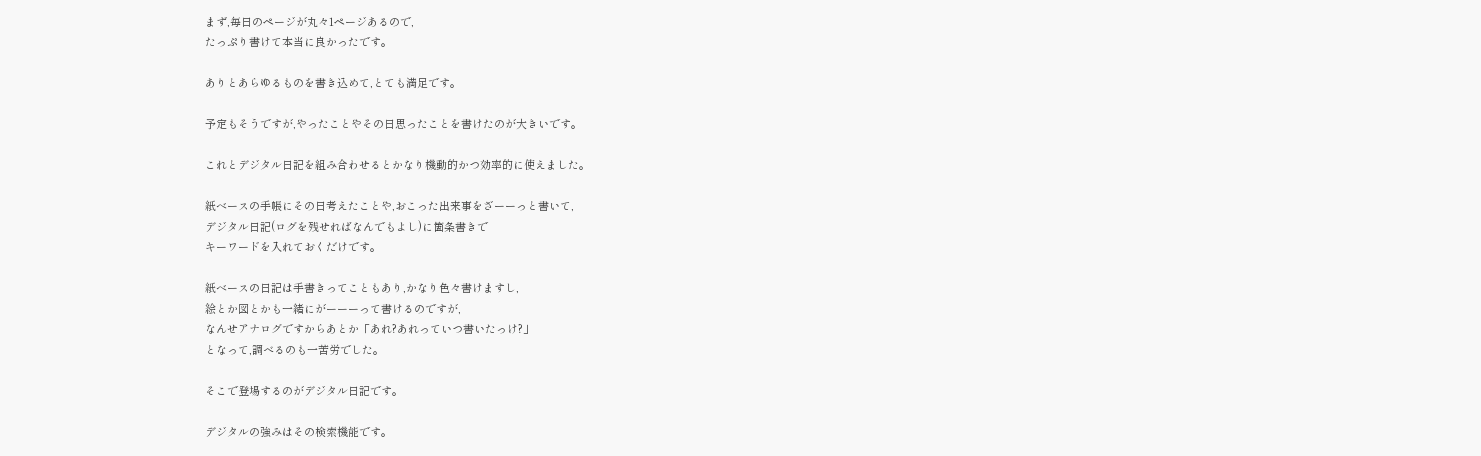まず,毎日のページが丸々1ページあるので,
たっぷり書けて本当に良かったです。

ありとあらゆるものを書き込めて,とても満足です。

予定もそうですが,やったことやその日思ったことを書けたのが大きいです。

これとデジタル日記を組み合わせるとかなり機動的かつ効率的に使えました。

紙ベースの手帳にその日考えたことや,おこった出来事をざーーっと書いて,
デジタル日記(ログを残せればなんでもよし)に箇条書きで
キーワードを入れておくだけです。

紙ベースの日記は手書きってこともあり,かなり色々書けますし,
絵とか図とかも一緒にがーーーって書けるのですが,
なんせアナログですからあとか「あれ?あれっていつ書いたっけ?」
となって,調べるのも一苦労でした。

そこで登場するのがデジタル日記です。

デジタルの強みはその検索機能です。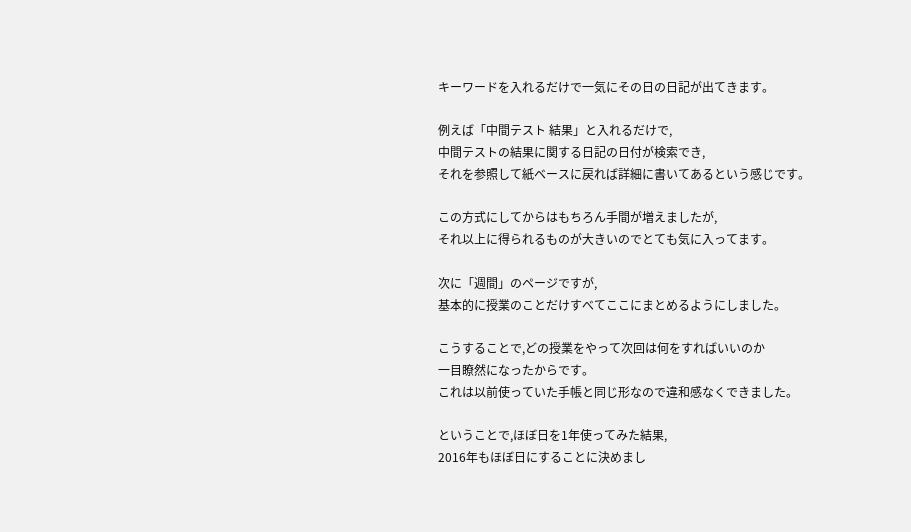キーワードを入れるだけで一気にその日の日記が出てきます。

例えば「中間テスト 結果」と入れるだけで,
中間テストの結果に関する日記の日付が検索でき,
それを参照して紙ベースに戻れば詳細に書いてあるという感じです。

この方式にしてからはもちろん手間が増えましたが,
それ以上に得られるものが大きいのでとても気に入ってます。

次に「週間」のページですが,
基本的に授業のことだけすべてここにまとめるようにしました。

こうすることで,どの授業をやって次回は何をすればいいのか
一目瞭然になったからです。
これは以前使っていた手帳と同じ形なので違和感なくできました。

ということで,ほぼ日を1年使ってみた結果,
2016年もほぼ日にすることに決めまし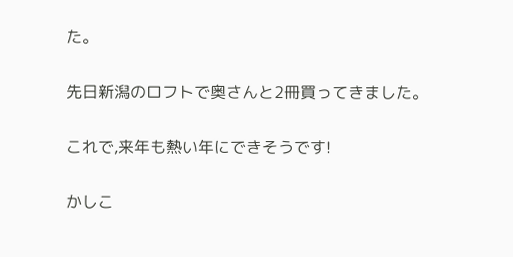た。

先日新潟のロフトで奥さんと2冊買ってきました。

これで,来年も熱い年にできそうです!

かしこ